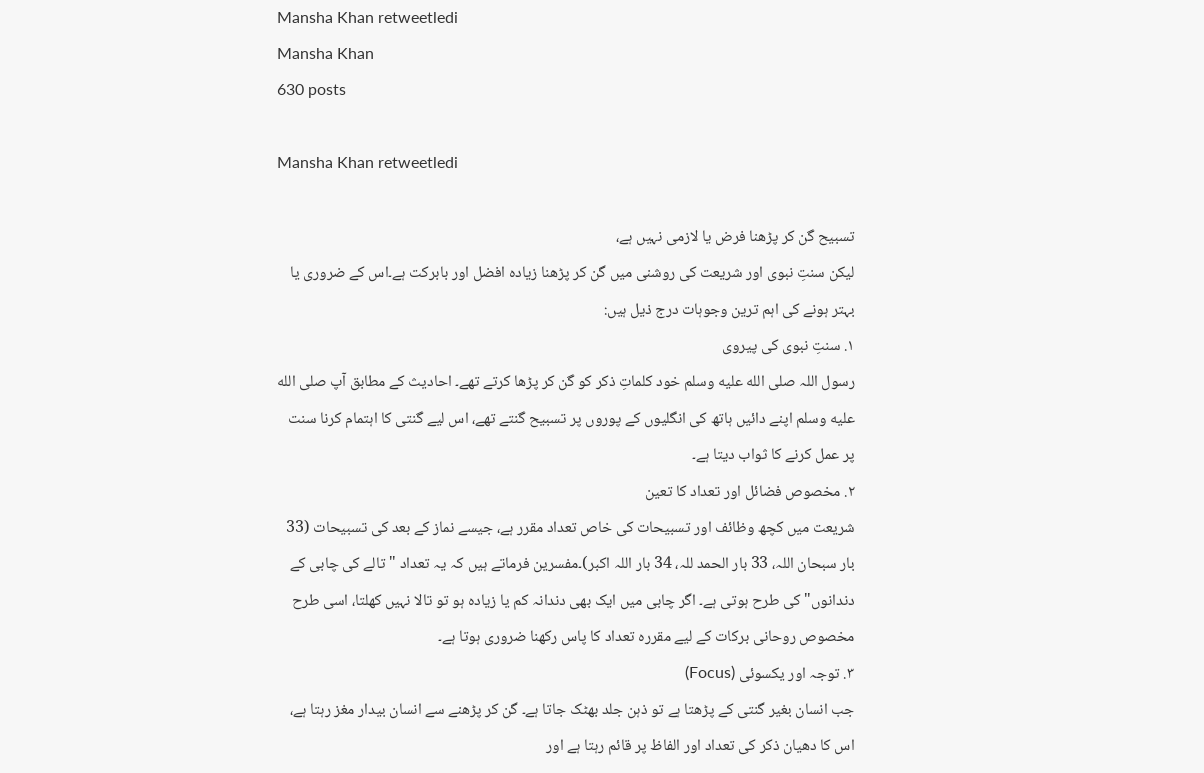Mansha Khan retweetledi
Mansha Khan
630 posts

Mansha Khan retweetledi

تسبیح گن کر پڑھنا فرض یا لازمی نہیں ہے،
لیکن سنتِ نبوی اور شریعت کی روشنی میں گن کر پڑھنا زیادہ افضل اور بابرکت ہے۔اس کے ضروری یا بہتر ہونے کی اہم ترین وجوہات درج ذیل ہیں:
۱. سنتِ نبوی کی پیروی
رسول اللہ صلى الله عليه وسلم خود کلماتِ ذکر کو گن کر پڑھا کرتے تھے۔ احادیث کے مطابق آپ صلى الله عليه وسلم اپنے دائیں ہاتھ کی انگلیوں کے پوروں پر تسبیح گنتے تھے، اس لیے گنتی کا اہتمام کرنا سنت پر عمل کرنے کا ثواب دیتا ہے۔
۲. مخصوص فضائل اور تعداد کا تعین
شریعت میں کچھ وظائف اور تسبیحات کی خاص تعداد مقرر ہے، جیسے نماز کے بعد کی تسبیحات (33 بار سبحان اللہ، 33 بار الحمد للہ، 34 بار اللہ اکبر)۔مفسرین فرماتے ہیں کہ یہ تعداد "تالے کی چابی کے دندانوں" کی طرح ہوتی ہے۔ اگر چابی میں ایک بھی دندانہ کم یا زیادہ ہو تو تالا نہیں کھلتا، اسی طرح مخصوص روحانی برکات کے لیے مقررہ تعداد کا پاس رکھنا ضروری ہوتا ہے۔
۳. توجہ اور یکسوئی (Focus)
جب انسان بغیر گنتی کے پڑھتا ہے تو ذہن جلد بھٹک جاتا ہے۔ گن کر پڑھنے سے انسان بیدار مغز رہتا ہے، اس کا دھیان ذکر کی تعداد اور الفاظ پر قائم رہتا ہے اور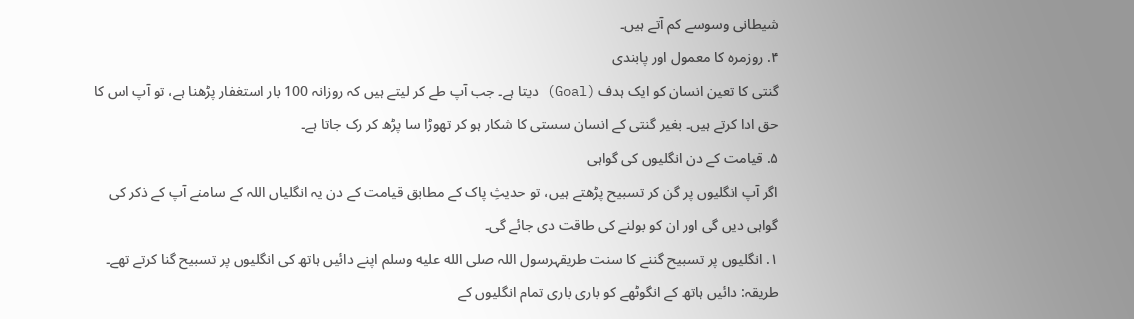شیطانی وسوسے کم آتے ہیں۔
۴. روزمرہ کا معمول اور پابندی
گنتی کا تعین انسان کو ایک ہدف (Goal) دیتا ہے۔ جب آپ طے کر لیتے ہیں کہ روزانہ 100 بار استغفار پڑھنا ہے، تو آپ اس کا حق ادا کرتے ہیں۔ بغیر گنتی کے انسان سستی کا شکار ہو کر تھوڑا سا پڑھ کر رک جاتا ہے۔
۵. قیامت کے دن انگلیوں کی گواہی
اگر آپ انگلیوں پر گن کر تسبیح پڑھتے ہیں، تو حدیثِ پاک کے مطابق قیامت کے دن یہ انگلیاں اللہ کے سامنے آپ کے ذکر کی گواہی دیں گی اور ان کو بولنے کی طاقت دی جائے گی۔
۱. انگلیوں پر تسبیح گننے کا سنت طریقہرسول اللہ صلى الله عليه وسلم اپنے دائیں ہاتھ کی انگلیوں پر تسبیح گنا کرتے تھے۔
طریقہ: دائیں ہاتھ کے انگوٹھے کو باری باری تمام انگلیوں کے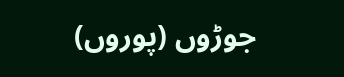جوڑوں (پوروں)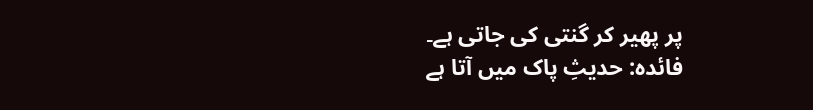پر پھیر کر گنتی کی جاتی ہے۔
فائدہ: حدیثِ پاک میں آتا ہے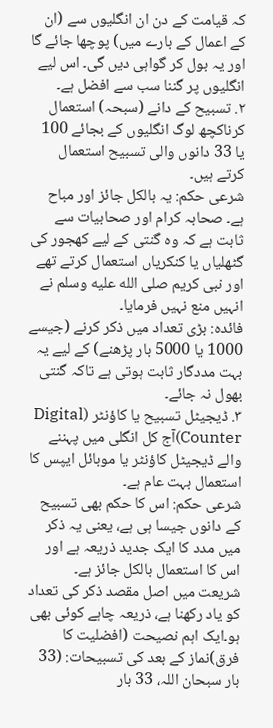کہ قیامت کے دن ان انگلیوں سے (ان کے اعمال کے بارے میں) پوچھا جائے گا اور یہ بول کر گواہی دیں گی۔ اس لیے انگلیوں پر گننا سب سے افضل ہے۔
۲. تسبیح کے دانے (سبحہ) استعمال کرناکچھ لوگ انگلیوں کے بجائے 100 یا 33 دانوں والی تسبیح استعمال کرتے ہیں۔
شرعی حکم: یہ بالکل جائز اور مباح ہے۔ صحابہ کرام اور صحابیات سے ثابت ہے کہ وہ گنتی کے لیے کھجور کی گٹھلیاں یا کنکریاں استعمال کرتے تھے اور نبی کریم صلى الله عليه وسلم نے انہیں منع نہیں فرمایا۔
فائدہ: بڑی تعداد میں ذکر کرنے (جیسے 1000 یا 5000 بار پڑھنے) کے لیے یہ بہت مددگار ثابت ہوتی ہے تاکہ گنتی بھول نہ جائے۔
۳. ڈیجیٹل تسبیح یا کاؤنٹر (Digital Counter)آج کل انگلی میں پہننے والے ڈیجیٹل کاؤنٹر یا موبائل ایپس کا استعمال بہت عام ہے۔
شرعی حکم: اس کا حکم بھی تسبیح کے دانوں جیسا ہی ہے، یعنی یہ ذکر میں مدد کا ایک جدید ذریعہ ہے اور اس کا استعمال بالکل جائز ہے۔
شریعت میں اصل مقصد ذکر کی تعداد کو یاد رکھنا ہے، ذریعہ چاہے کوئی بھی ہو۔ایک اہم نصیحت (افضلیت کا فرق)نماز کے بعد کی تسبیحات: (33 بار سبحان اللہ، 33 بار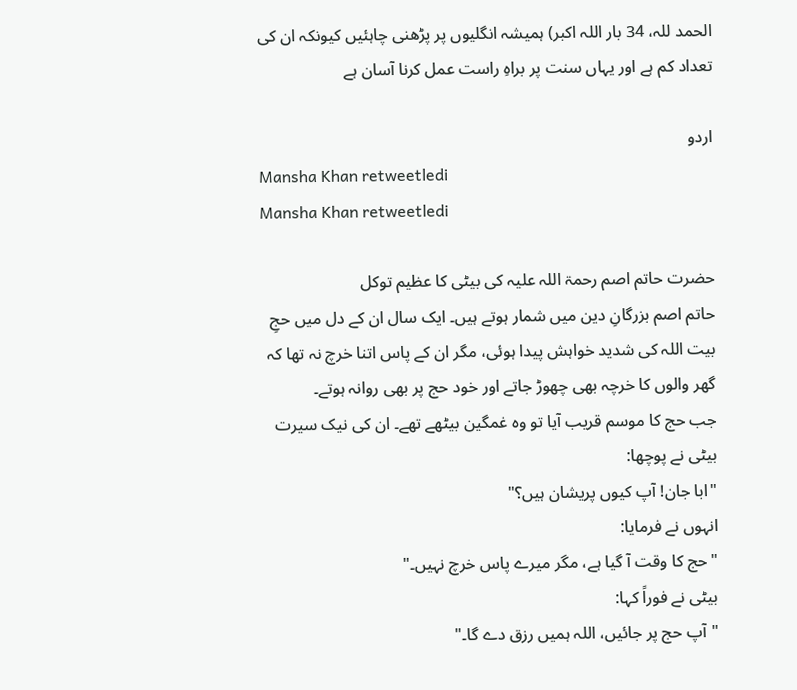الحمد للہ، 34 بار اللہ اکبر) ہمیشہ انگلیوں پر پڑھنی چاہئیں کیونکہ ان کی تعداد کم ہے اور یہاں سنت پر براہِ راست عمل کرنا آسان ہے

اردو
Mansha Khan retweetledi
Mansha Khan retweetledi

حضرت حاتم اصم رحمۃ اللہ علیہ کی بیٹی کا عظیم توکل
حاتم اصم بزرگانِ دین میں شمار ہوتے ہیں۔ ایک سال ان کے دل میں حجِ بیت اللہ کی شدید خواہش پیدا ہوئی، مگر ان کے پاس اتنا خرچ نہ تھا کہ گھر والوں کا خرچہ بھی چھوڑ جاتے اور خود حج پر بھی روانہ ہوتے۔
جب حج کا موسم قریب آیا تو وہ غمگین بیٹھے تھے۔ ان کی نیک سیرت بیٹی نے پوچھا:
"ابا جان! آپ کیوں پریشان ہیں؟"
انہوں نے فرمایا:
"حج کا وقت آ گیا ہے، مگر میرے پاس خرچ نہیں۔"
بیٹی نے فوراً کہا:
"آپ حج پر جائیں، اللہ ہمیں رزق دے گا۔"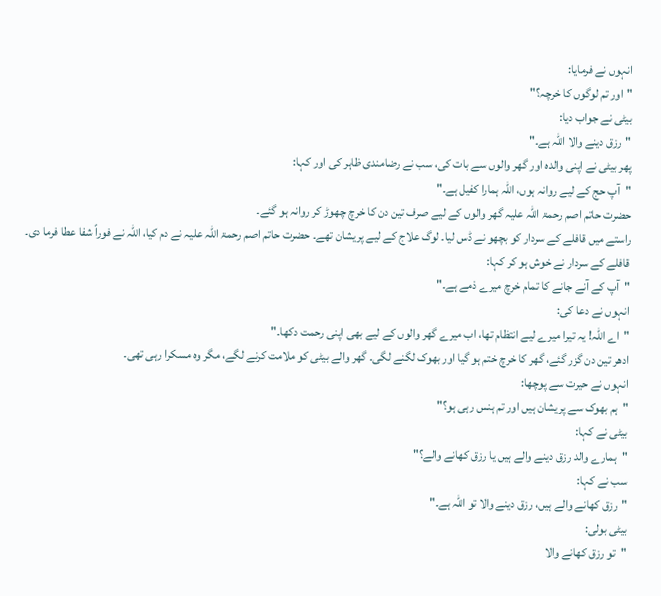انہوں نے فرمایا:
"اور تم لوگوں کا خرچہ؟"
بیٹی نے جواب دیا:
"رزق دینے والا اللہ ہے۔"
پھر بیٹی نے اپنی والدہ اور گھر والوں سے بات کی، سب نے رضامندی ظاہر کی اور کہا:
"آپ حج کے لیے روانہ ہوں، اللہ ہمارا کفیل ہے۔"
حضرت حاتم اصم رحمۃ اللہ علیہ گھر والوں کے لیے صرف تین دن کا خرچ چھوڑ کر روانہ ہو گئے۔
راستے میں قافلے کے سردار کو بچھو نے ڈس لیا۔ لوگ علاج کے لیے پریشان تھے۔ حضرت حاتم اصم رحمۃ اللہ علیہ نے دم کیا، اللہ نے فوراً شفا عطا فرما دی۔
قافلے کے سردار نے خوش ہو کر کہا:
"آپ کے آنے جانے کا تمام خرچ میرے ذمے ہے۔"
انہوں نے دعا کی:
"اے اللہ! یہ تیرا میرے لیے انتظام تھا، اب میرے گھر والوں کے لیے بھی اپنی رحمت دکھا۔"
ادھر تین دن گزر گئے، گھر کا خرچ ختم ہو گیا اور بھوک لگنے لگی۔ گھر والے بیٹی کو ملامت کرنے لگے، مگر وہ مسکرا رہی تھی۔
انہوں نے حیرت سے پوچھا:
"ہم بھوک سے پریشان ہیں اور تم ہنس رہی ہو؟"
بیٹی نے کہا:
"ہمارے والد رزق دینے والے ہیں یا رزق کھانے والے؟"
سب نے کہا:
"رزق کھانے والے ہیں، رزق دینے والا تو اللہ ہے۔"
بیٹی بولی:
"تو رزق کھانے والا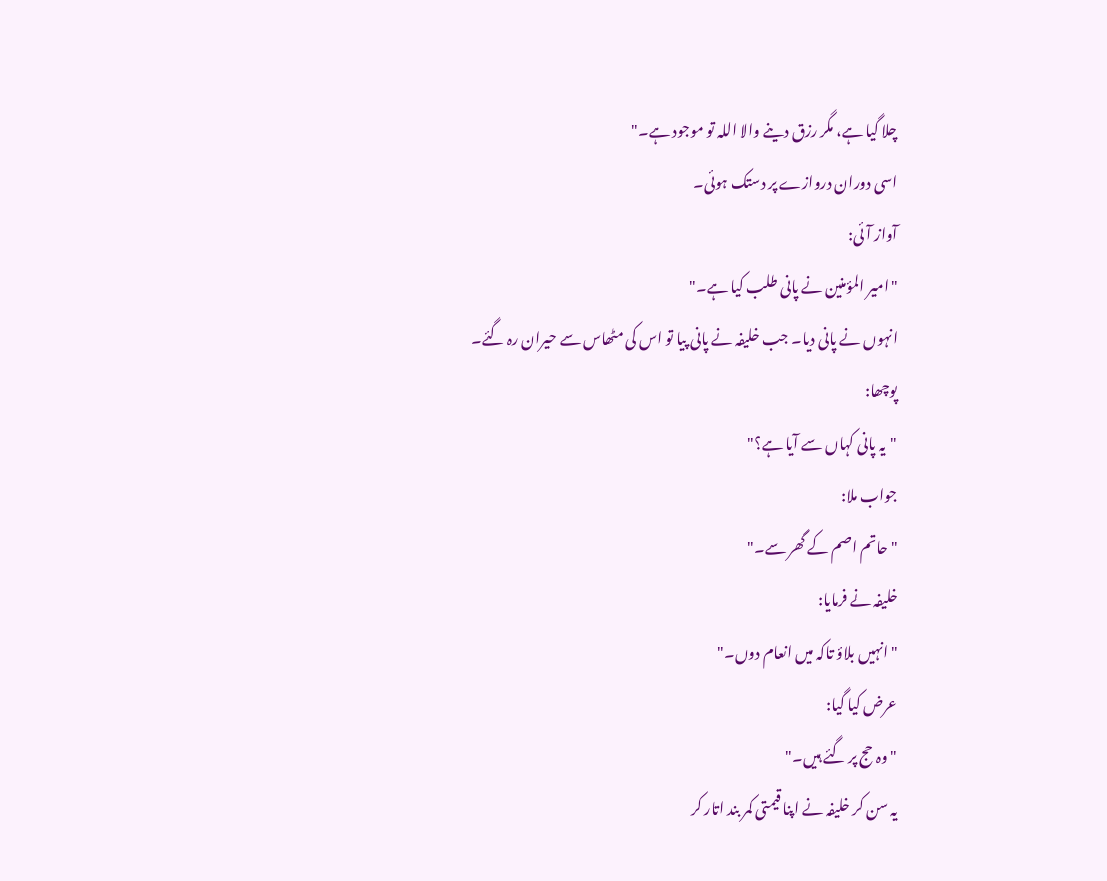چلا گیا ہے، مگر رزق دینے والا اللہ تو موجود ہے۔"
اسی دوران دروازے پر دستک ہوئی۔
آواز آئی:
"امیر المؤمنین نے پانی طلب کیا ہے۔"
انہوں نے پانی دیا۔ جب خلیفہ نے پانی پیا تو اس کی مٹھاس سے حیران رہ گئے۔
پوچھا:
"یہ پانی کہاں سے آیا ہے؟"
جواب ملا:
"حاتم اصم کے گھر سے۔"
خلیفہ نے فرمایا:
"انہیں بلاؤ تاکہ میں انعام دوں۔"
عرض کیا گیا:
"وہ حج پر گئے ہیں۔"
یہ سن کر خلیفہ نے اپنا قیمتی کمر بند اتار کر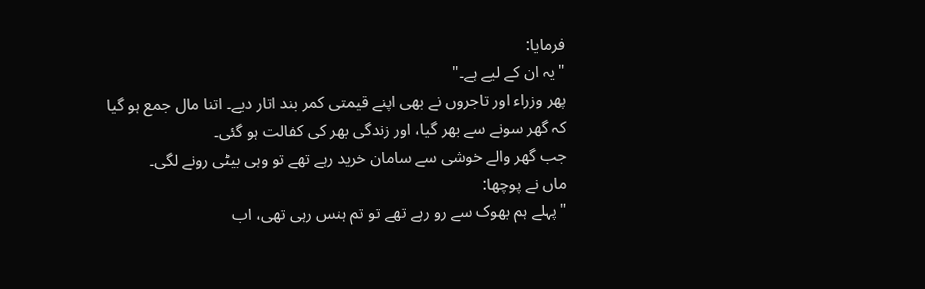فرمایا:
"یہ ان کے لیے ہے۔"
پھر وزراء اور تاجروں نے بھی اپنے قیمتی کمر بند اتار دیے۔ اتنا مال جمع ہو گیا کہ گھر سونے سے بھر گیا، اور زندگی بھر کی کفالت ہو گئی۔
جب گھر والے خوشی سے سامان خرید رہے تھے تو وہی بیٹی رونے لگی۔
ماں نے پوچھا:
"پہلے ہم بھوک سے رو رہے تھے تو تم ہنس رہی تھی، اب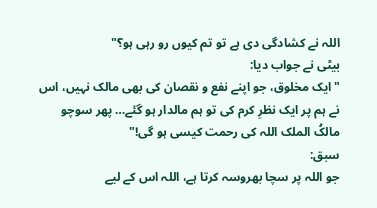اللہ نے کشادگی دی ہے تو تم کیوں رو رہی ہو؟"
بیٹی نے جواب دیا:
"ایک مخلوق، جو اپنے نفع و نقصان کی بھی مالک نہیں، اس نے ہم پر ایک نظرِ کرم کی تو ہم مالدار ہو گئے… پھر سوچو مالکُ الملک اللہ کی رحمت کیسی ہو گی!"
سبق:
جو اللہ پر سچا بھروسہ کرتا ہے، اللہ اس کے لیے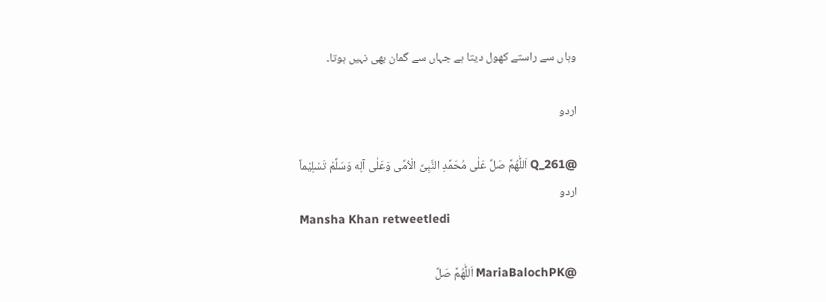وہاں سے راستے کھول دیتا ہے جہاں سے گمان بھی نہیں ہوتا۔

اردو

@Q_261 اَللّٰھُمَّ صَلِّ عَلٰی مُحَمَّدِ النَّبِیِّ الْاُمِّی وَعَلٰی آلِه وَسَلِّمْ تَسْلِیْماً
اردو
Mansha Khan retweetledi

@MariaBalochPK اَللّٰھُمَّ صَلِّ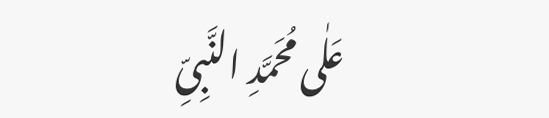عَلٰی مُحَمَّدِ النَّبِیِّ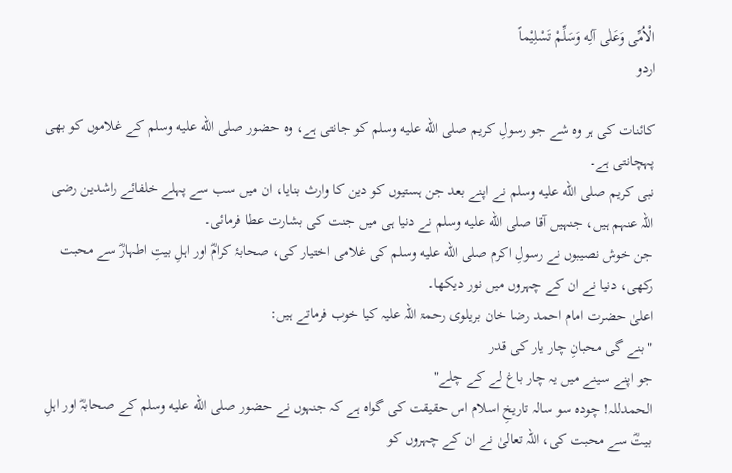الْاُمِّی وَعَلٰی آلِه وَسَلِّمْ تَسْلِیْماً
اردو

کائنات کی ہر وہ شے جو رسولِ کریم صلى الله عليه وسلم کو جانتی ہے، وہ حضور صلى الله عليه وسلم کے غلاموں کو بھی پہچانتی ہے۔
نبی کریم صلى الله عليه وسلم نے اپنے بعد جن ہستیوں کو دین کا وارث بنایا، ان میں سب سے پہلے خلفائے راشدین رضی اللہ عنہم ہیں، جنہیں آقا صلى الله عليه وسلم نے دنیا ہی میں جنت کی بشارت عطا فرمائی۔
جن خوش نصیبوں نے رسولِ اکرم صلى الله عليه وسلم کی غلامی اختیار کی، صحابۂ کرامؓ اور اہلِ بیتِ اطہارؓ سے محبت رکھی، دنیا نے ان کے چہروں میں نور دیکھا۔
اعلیٰ حضرت امام احمد رضا خان بریلوی رحمۃ اللہ علیہ کیا خوب فرماتے ہیں:
"بنے گی محبانِ چار یار کی قدر
جو اپنے سینے میں یہ چار باغ لے کے چلے"
الحمدللہ! چودہ سو سالہ تاریخِ اسلام اس حقیقت کی گواہ ہے کہ جنہوں نے حضور صلى الله عليه وسلم کے صحابہؓ اور اہلِ بیتؓ سے محبت کی، اللہ تعالیٰ نے ان کے چہروں کو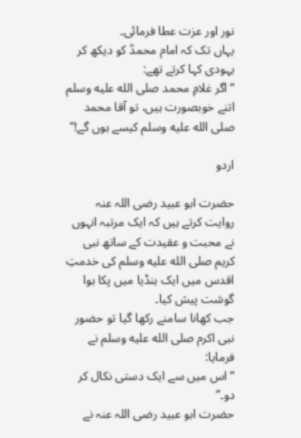نور اور عزت عطا فرمائی۔
یہاں تک کہ امام محمدؒ کو دیکھ کر یہودی کہا کرتے تھے:
“اگر غلامِ محمد صلى الله عليه وسلم اتنے خوبصورت ہیں، تو آقا محمد صلى الله عليه وسلم کیسے ہوں گے!”

اردو

حضرت ابو عبید رضی اللہ عنہ روایت کرتے ہیں کہ ایک مرتبہ انہوں نے محبت و عقیدت کے ساتھ نبی کریم صلى الله عليه وسلم کی خدمتِ اقدس میں ایک ہنڈیا میں پکا ہوا گوشت پیش کیا۔
جب کھانا سامنے رکھا گیا تو حضور نبی اکرم صلى الله عليه وسلم نے فرمایا:
“اس میں سے ایک دستی نکال کر دو۔”
حضرت ابو عبید رضی اللہ عنہ نے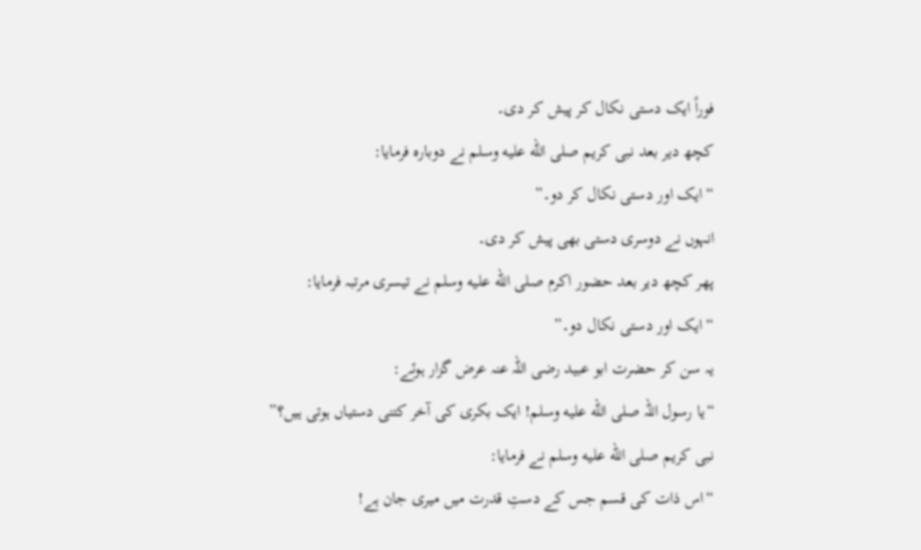فوراً ایک دستی نکال کر پیش کر دی۔
کچھ دیر بعد نبی کریم صلى الله عليه وسلم نے دوبارہ فرمایا:
“ایک اور دستی نکال کر دو۔”
انہوں نے دوسری دستی بھی پیش کر دی۔
پھر کچھ دیر بعد حضور اکرم صلى الله عليه وسلم نے تیسری مرتبہ فرمایا:
“ایک اور دستی نکال دو۔”
یہ سن کر حضرت ابو عبید رضی اللہ عنہ عرض گزار ہوئے:
“یا رسول اللہ صلى الله عليه وسلم! ایک بکری کی آخر کتنی دستیاں ہوتی ہیں؟”
نبی کریم صلى الله عليه وسلم نے فرمایا:
“اس ذات کی قسم جس کے دستِ قدرت میں میری جان ہے!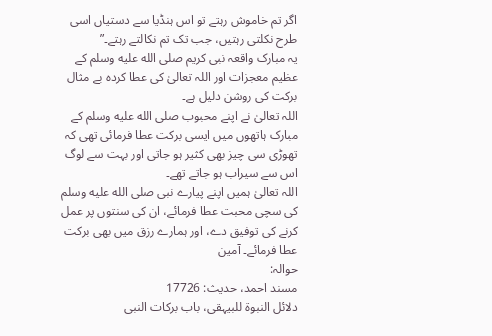اگر تم خاموش رہتے تو اس ہنڈیا سے دستیاں اسی طرح نکلتی رہتیں، جب تک تم نکالتے رہتے۔”
یہ مبارک واقعہ نبی کریم صلى الله عليه وسلم کے عظیم معجزات اور اللہ تعالیٰ کی عطا کردہ بے مثال برکت کی روشن دلیل ہے۔
اللہ تعالیٰ نے اپنے محبوب صلى الله عليه وسلم کے مبارک ہاتھوں میں ایسی برکت عطا فرمائی تھی کہ تھوڑی سی چیز بھی کثیر ہو جاتی اور بہت سے لوگ اس سے سیراب ہو جاتے تھے۔
اللہ تعالیٰ ہمیں اپنے پیارے نبی صلى الله عليه وسلم کی سچی محبت عطا فرمائے، ان کی سنتوں پر عمل کرنے کی توفیق دے، اور ہمارے رزق میں بھی برکت عطا فرمائے۔ آمین
حوالہ:
مسند احمد، حدیث: 17726
دلائل النبوۃ للبیہقی، باب برکات النبی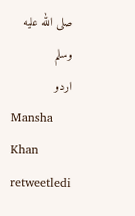صلى الله عليه وسلم
اردو
Mansha Khan retweetledi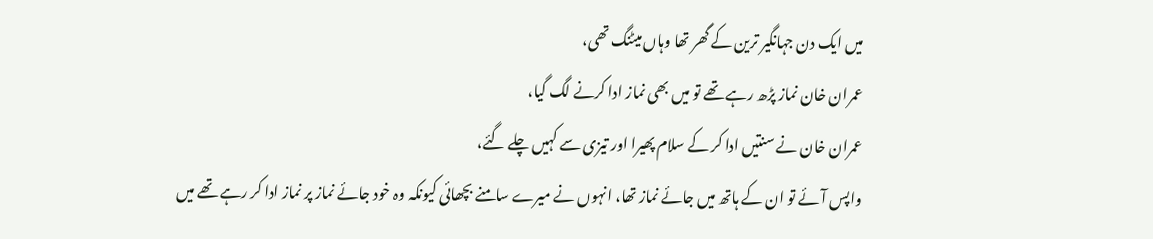میں ایک دن جہانگیر ترین کے گھر تھا وہاں میٹنگ تھی،
عمران خان نماز پڑھ رہے تھے تو میں بھی نماز ادا کرنے لگ گیا،
عمران خان نے سنتیں ادا کر کے سلام پھیرا اور تیزی سے کہیں چلے گئے،
واپس آئے تو ان کے ہاتھ میں جائے نماز تھا، انہوں نے میرے سامنے بچھائی کیونکہ وہ خود جائے نماز پر نماز ادا کر رہے تھے میں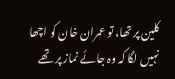کلین پر تھا، تو عمران خان کو اچھا نہیں لگا کہ وہ جائے نماز پر تھے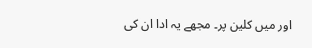اور میں کلین پر۔ مجھے یہ ادا ان کی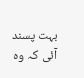بہت پسند آئی کہ وہ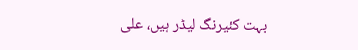بہت کئیرنگ لیڈر ہیں، علی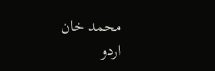محمد خان
اردو